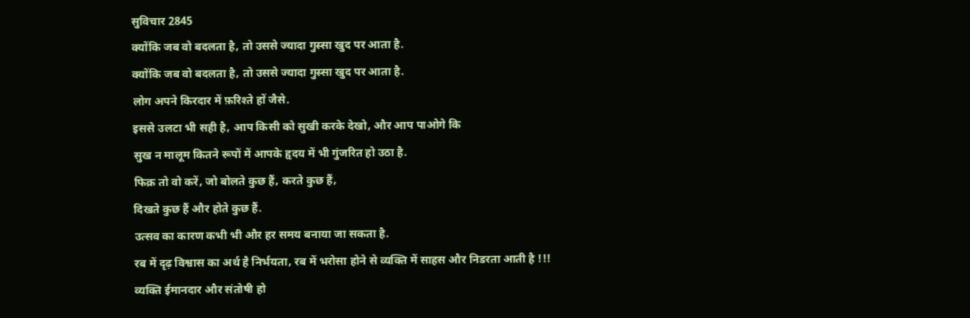सुविचार 2845
क्योंकि जब वो बदलता है, तो उससे ज्यादा गुस्सा खुद पर आता है.
क्योंकि जब वो बदलता है, तो उससे ज्यादा गुस्सा खुद पर आता है.
लोग अपने किरदार में फ़रिश्ते हों जैसे.
इससे उलटा भी सही है, आप किसी को सुखी करके देखो, और आप पाओगे कि
सुख न मालूम कितने रूपों में आपके हृदय में भी गुंजरित हो उठा है.
फिक्र तो वो करें, जो बोलते कुछ हैं, करते कुछ हैं,
दिखते कुछ हैं और होते कुछ हैं.
उत्सव का कारण कभी भी और हर समय बनाया जा सकता है.
रब में दृढ़ विश्वास का अर्थ है निर्भयता, रब में भरोसा होने से व्यक्ति में साहस और निडरता आती है !!!
व्यक्ति ईमानदार और संतोषी हो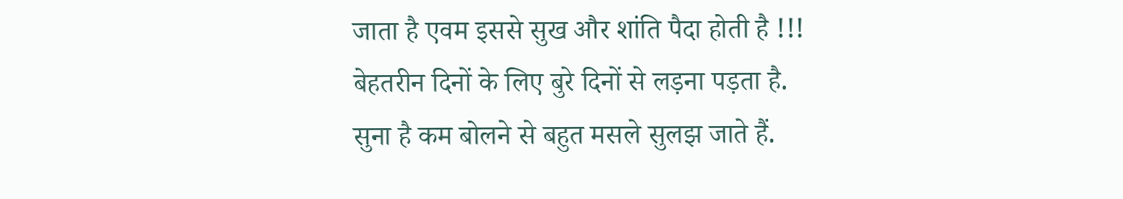जाता है एवम इससे सुख और शांति पैदा होती है !!!
बेहतरीन दिनों के लिए बुरे दिनों से लड़ना पड़ता है.
सुना है कम बोलने से बहुत मसले सुलझ जाते हैं.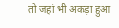तो जहां भी अकड़ा हुआ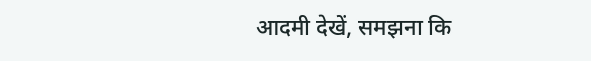आदमी देखें, समझना कि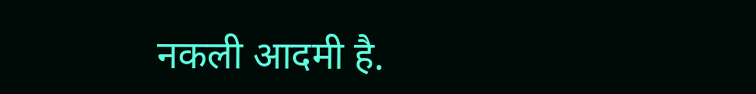नकली आदमी है.